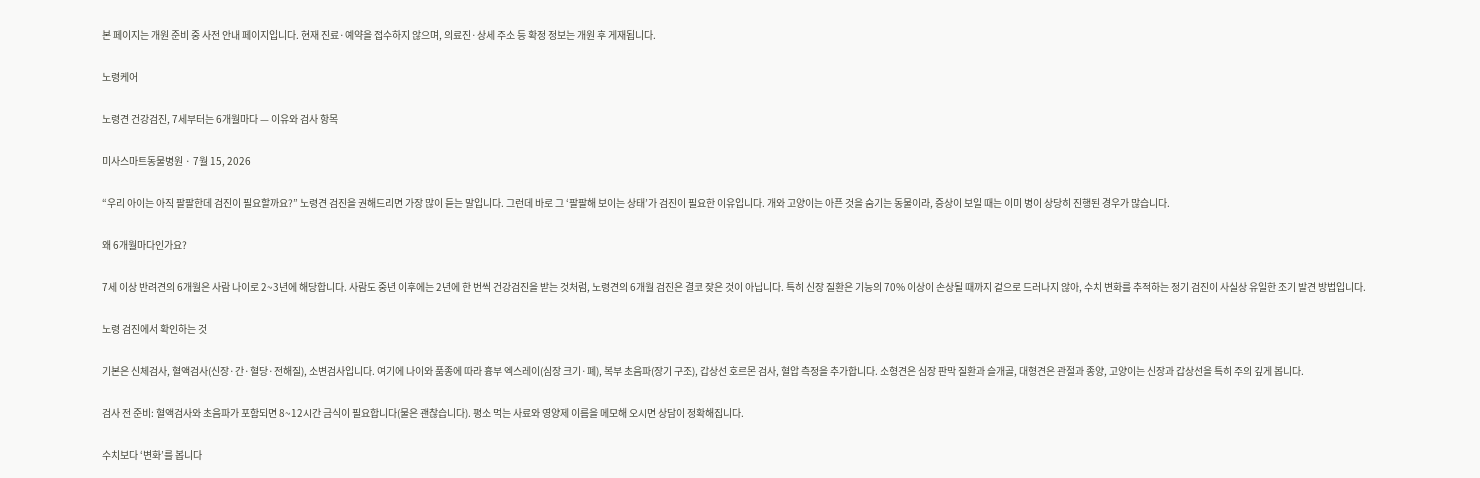본 페이지는 개원 준비 중 사전 안내 페이지입니다. 현재 진료·예약을 접수하지 않으며, 의료진·상세 주소 등 확정 정보는 개원 후 게재됩니다.

노령케어

노령견 건강검진, 7세부터는 6개월마다 — 이유와 검사 항목

미사스마트동물병원 · 7월 15, 2026

“우리 아이는 아직 팔팔한데 검진이 필요할까요?” 노령견 검진을 권해드리면 가장 많이 듣는 말입니다. 그런데 바로 그 ‘팔팔해 보이는 상태’가 검진이 필요한 이유입니다. 개와 고양이는 아픈 것을 숨기는 동물이라, 증상이 보일 때는 이미 병이 상당히 진행된 경우가 많습니다.

왜 6개월마다인가요?

7세 이상 반려견의 6개월은 사람 나이로 2~3년에 해당합니다. 사람도 중년 이후에는 2년에 한 번씩 건강검진을 받는 것처럼, 노령견의 6개월 검진은 결코 잦은 것이 아닙니다. 특히 신장 질환은 기능의 70% 이상이 손상될 때까지 겉으로 드러나지 않아, 수치 변화를 추적하는 정기 검진이 사실상 유일한 조기 발견 방법입니다.

노령 검진에서 확인하는 것

기본은 신체검사, 혈액검사(신장·간·혈당·전해질), 소변검사입니다. 여기에 나이와 품종에 따라 흉부 엑스레이(심장 크기·폐), 복부 초음파(장기 구조), 갑상선 호르몬 검사, 혈압 측정을 추가합니다. 소형견은 심장 판막 질환과 슬개골, 대형견은 관절과 종양, 고양이는 신장과 갑상선을 특히 주의 깊게 봅니다.

검사 전 준비: 혈액검사와 초음파가 포함되면 8~12시간 금식이 필요합니다(물은 괜찮습니다). 평소 먹는 사료와 영양제 이름을 메모해 오시면 상담이 정확해집니다.

수치보다 ‘변화’를 봅니다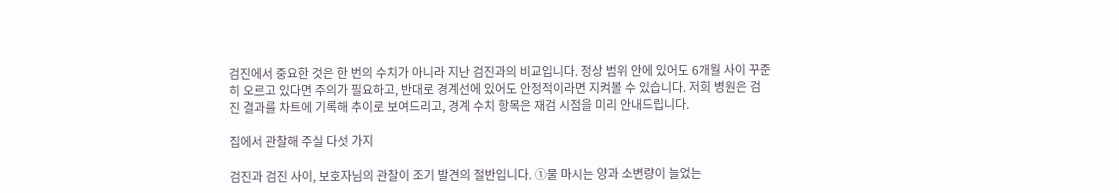검진에서 중요한 것은 한 번의 수치가 아니라 지난 검진과의 비교입니다. 정상 범위 안에 있어도 6개월 사이 꾸준히 오르고 있다면 주의가 필요하고, 반대로 경계선에 있어도 안정적이라면 지켜볼 수 있습니다. 저희 병원은 검진 결과를 차트에 기록해 추이로 보여드리고, 경계 수치 항목은 재검 시점을 미리 안내드립니다.

집에서 관찰해 주실 다섯 가지

검진과 검진 사이, 보호자님의 관찰이 조기 발견의 절반입니다. ①물 마시는 양과 소변량이 늘었는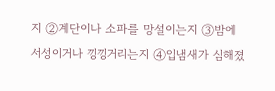지 ②계단이나 소파를 망설이는지 ③밤에 서성이거나 낑낑거리는지 ④입냄새가 심해졌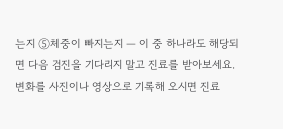는지 ⑤체중이 빠지는지 — 이 중 하나라도 해당되면 다음 검진을 기다리지 말고 진료를 받아보세요. 변화를 사진이나 영상으로 기록해 오시면 진료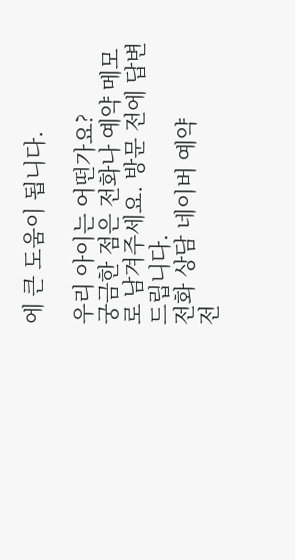에 큰 도움이 됩니다.

우리 아이는 어떤가요?
궁금한 점은 전화나 예약 메모로 남겨주세요. 방문 전에 답변드립니다.
전화 상담 네이버 예약
전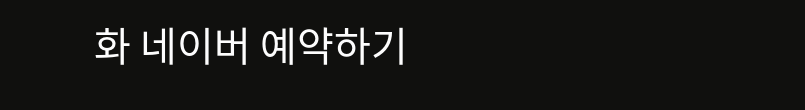화 네이버 예약하기